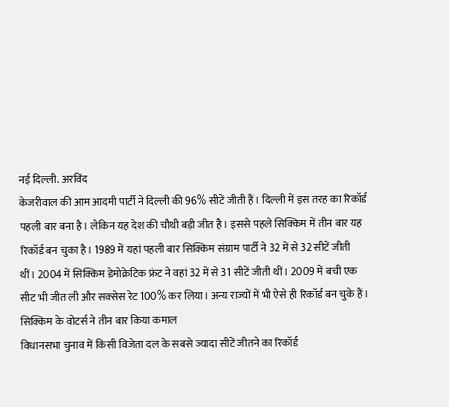नई दिल्ली. अरविंद
केजरीवाल की आम आदमी पार्टी ने दिल्ली की 96% सीटें जीती हैं। दिल्ली में इस तरह का रिकॉर्ड पहली बार बना है। लेकिन यह देश की चौथी बड़ी जीत है। इससे पहले सिक्किम में तीन बार यह रिकॉर्ड बन चुका है। 1989 में यहां पहली बार सिक्किम संग्राम पार्टी ने 32 में से 32 सीटें जीती थीं। 2004 में सिक्किम डेमोक्रेटिक फ्रंट ने वहां 32 में से 31 सीटें जीती थीं। 2009 में बची एक सीट भी जीत ली और सक्सेस रेट 100% कर लिया। अन्य राज्यों में भी ऐसे ही रिकॉर्ड बन चुके हैं।
सिक्किम के वोटर्स ने तीन बार किया कमाल
विधानसभा चुनाव में किसी विजेता दल के सबसे ज्यादा सीटें जीतने का रिकॉर्ड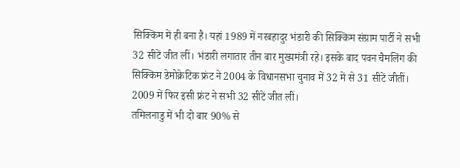सिक्किम में ही बना है। यहां 1989 में नरबहादुर भंडारी की सिक्किम संग्राम पार्टी ने सभी 32 सीटें जीत लीं। भंडारी लगातार तीन बार मुख्यमंत्री रहे। इसके बाद पवन चैमलिंग की सिक्किम डेमोक्रेटिक फ्रंट ने 2004 के विधानसभा चुनाव में 32 में से 31 सीटें जीतीं। 2009 में फिर इसी फ्रंट ने सभी 32 सीटें जीत लीं।
तमिलनाडु में भी दो बार 90% से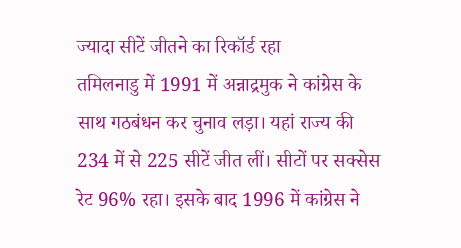ज्यादा सीटें जीतने का रिकॉर्ड रहा
तमिलनाडु में 1991 में अन्नाद्रमुक ने कांग्रेस के साथ गठबंधन कर चुनाव लड़ा। यहां राज्य की 234 में से 225 सीटें जीत लीं। सीटों पर सक्सेस रेट 96% रहा। इसके बाद 1996 में कांग्रेस ने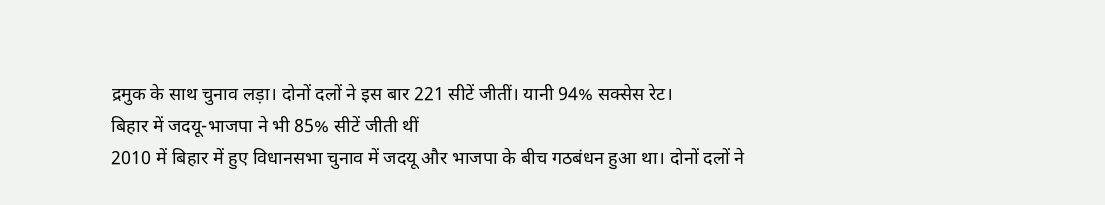द्रमुक के साथ चुनाव लड़ा। दोनों दलों ने इस बार 221 सीटें जीतीं। यानी 94% सक्सेस रेट।
बिहार में जदयू-भाजपा ने भी 85% सीटें जीती थीं
2010 में बिहार में हुए विधानसभा चुनाव में जदयू और भाजपा के बीच गठबंधन हुआ था। दोनों दलों ने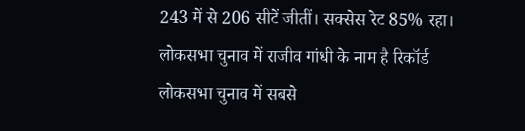243 में से 206 सीटें जीतीं। सक्सेस रेट 85% रहा।
लोकसभा चुनाव में राजीव गांधी के नाम है रिकॉर्ड
लोकसभा चुनाव में सबसे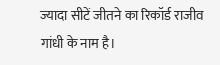ज्यादा सीटें जीतने का रिकॉर्ड राजीव गांधी के नाम है।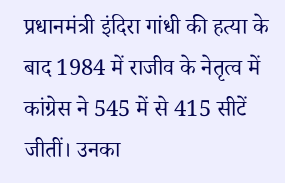प्रधानमंत्री इंदिरा गांधी की हत्या के बाद 1984 में राजीव के नेतृत्व में कांग्रेस ने 545 में से 415 सीटें जीतीं। उनका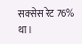सक्सेस रेट 76% था।